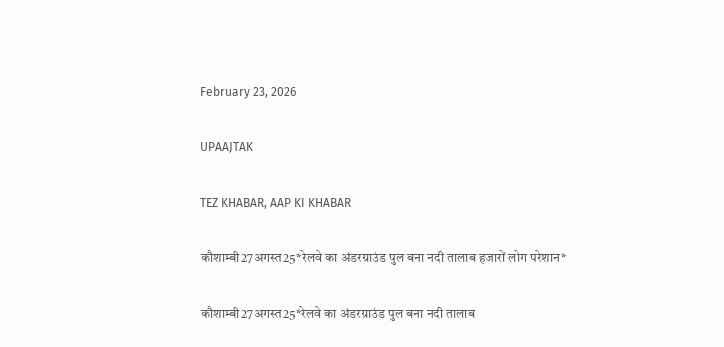February 23, 2026

UPAAJTAK

TEZ KHABAR, AAP KI KHABAR

कौशाम्बी27अगस्त25*रेलवे का अंडरग्राउंड पुल बना नदी तालाब हजारों लोग परेशान*

कौशाम्बी27अगस्त25*रेलवे का अंडरग्राउंड पुल बना नदी तालाब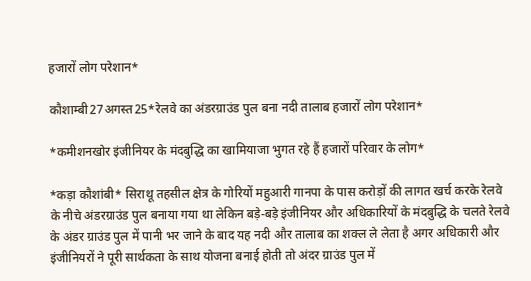हजारों लोग परेशान*

कौशाम्बी27अगस्त25*रेलवे का अंडरग्राउंड पुल बना नदी तालाब हजारों लोग परेशान*

*कमीशनखोर इंजीनियर के मंदबुद्धि का खामियाजा भुगत रहे हैं हजारों परिवार के लोग*

*कड़ा कौशांबी* सिराथू तहसील क्षेत्र के गोरियों महुआरी गानपा के पास करोड़ों की लागत खर्च करके रेलवे के नीचे अंडरग्राउंड पुल बनाया गया था लेकिन बड़े-बड़े इंजीनियर और अधिकारियों के मंदबुद्धि के चलते रेलवे के अंडर ग्राउंड पुल में पानी भर जाने के बाद यह नदी और तालाब का शक्ल ले लेता है अगर अधिकारी और इंजीनियरों ने पूरी सार्थकता के साथ योजना बनाई होती तो अंदर ग्राउंड पुल में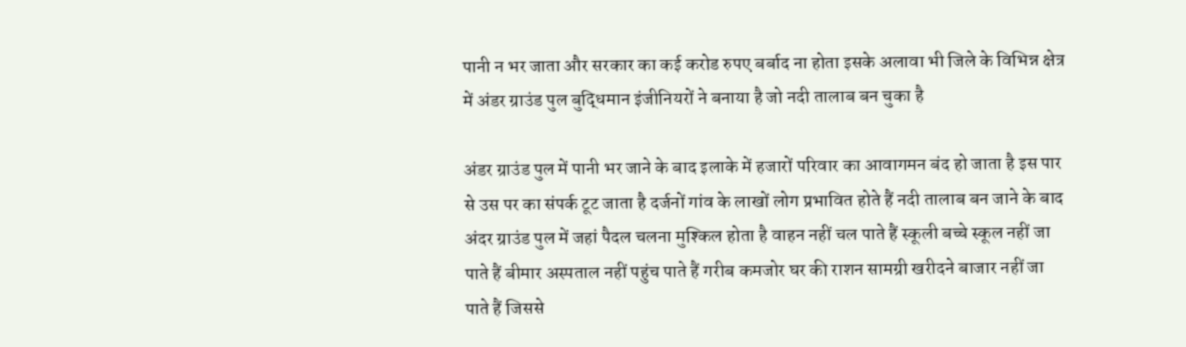पानी न भर जाता और सरकार का कई करोड रुपए बर्बाद ना होता इसके अलावा भी जिले के विभिन्न क्षेत्र में अंडर ग्राउंड पुल बुद्धिमान इंजीनियरों ने बनाया है जो नदी तालाब बन चुका है

अंडर ग्राउंड पुल में पानी भर जाने के बाद इलाके में हजारों परिवार का आवागमन बंद हो जाता है इस पार से उस पर का संपर्क टूट जाता है दर्जनों गांव के लाखों लोग प्रभावित होते हैं नदी तालाब बन जाने के बाद अंदर ग्राउंड पुल में जहां पैदल चलना मुश्किल होता है वाहन नहीं चल पाते हैं स्कूली बच्चे स्कूल नहीं जा पाते हैं बीमार अस्पताल नहीं पहुंच पाते हैं गरीब कमजोर घर की राशन सामग्री खरीदने बाजार नहीं जा पाते हैं जिससे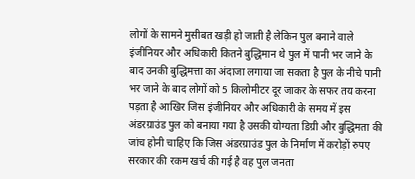लोगों के सामने मुसीबत खड़ी हो जाती है लेकिन पुल बनाने वाले इंजीनियर और अधिकारी कितने बुद्धिमान थे पुल में पानी भर जाने के बाद उनकी बुद्धिमत्ता का अंदाजा लगाया जा सकता है पुल के नीचे पानी भर जाने के बाद लोगों को 5 किलोमीटर दूर जाकर के सफर तय करना पड़ता है आखिर जिस इंजीनियर और अधिकारी के समय में इस अंडरग्राउंड पुल को बनाया गया है उसकी योग्यता डिग्री और बुद्धिमता की जांच होनी चाहिए कि जिस अंडरग्राउंड पुल के निर्माण में करोड़ों रुपए सरकार की रकम खर्च की गई है वह पुल जनता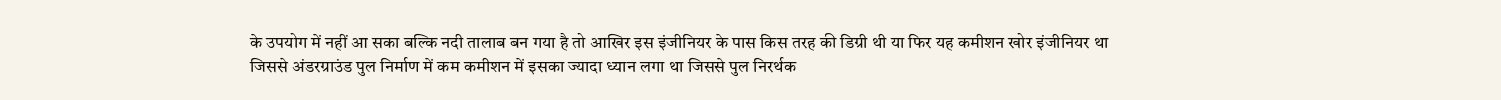के उपयोग में नहीं आ सका बल्कि नदी तालाब बन गया है तो आखिर इस इंजीनियर के पास किस तरह की डिग्री थी या फिर यह कमीशन खोर इंजीनियर था जिससे अंडरग्राउंड पुल निर्माण में कम कमीशन में इसका ज्यादा ध्यान लगा था जिससे पुल निरर्थक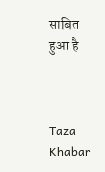साबित हुआ है



Taza Khabar